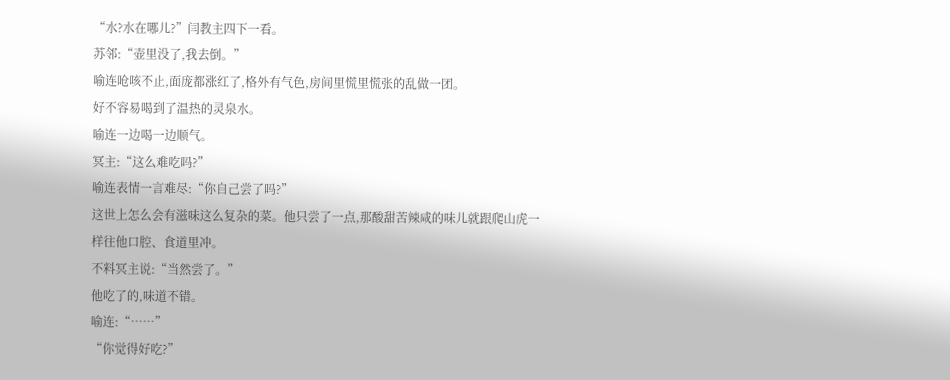“水?水在哪儿?”闫教主四下一看。
苏邻:“壶里没了,我去倒。”
喻连呛咳不止,面庞都涨红了,格外有气色,房间里慌里慌张的乱做一团。
好不容易喝到了温热的灵泉水。
喻连一边喝一边顺气。
冥主:“这么难吃吗?”
喻连表情一言难尽:“你自己尝了吗?”
这世上怎么会有滋味这么复杂的菜。他只尝了一点,那酸甜苦辣咸的味儿就跟爬山虎一样往他口腔、食道里冲。
不料冥主说:“当然尝了。”
他吃了的,味道不错。
喻连:“……”
“你觉得好吃?”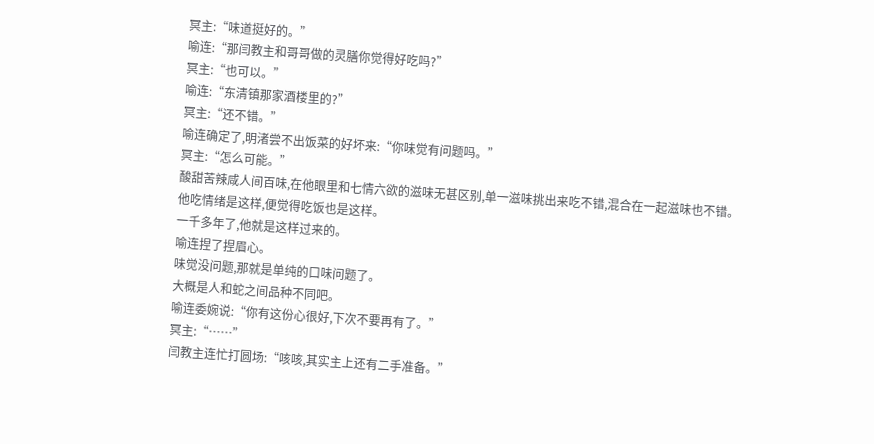冥主:“味道挺好的。”
喻连:“那闫教主和哥哥做的灵膳你觉得好吃吗?”
冥主:“也可以。”
喻连:“东清镇那家酒楼里的?”
冥主:“还不错。”
喻连确定了,明渚尝不出饭菜的好坏来:“你味觉有问题吗。”
冥主:“怎么可能。”
酸甜苦辣咸人间百味,在他眼里和七情六欲的滋味无甚区别,单一滋味挑出来吃不错,混合在一起滋味也不错。
他吃情绪是这样,便觉得吃饭也是这样。
一千多年了,他就是这样过来的。
喻连捏了捏眉心。
味觉没问题,那就是单纯的口味问题了。
大概是人和蛇之间品种不同吧。
喻连委婉说:“你有这份心很好,下次不要再有了。”
冥主:“……”
闫教主连忙打圆场:“咳咳,其实主上还有二手准备。”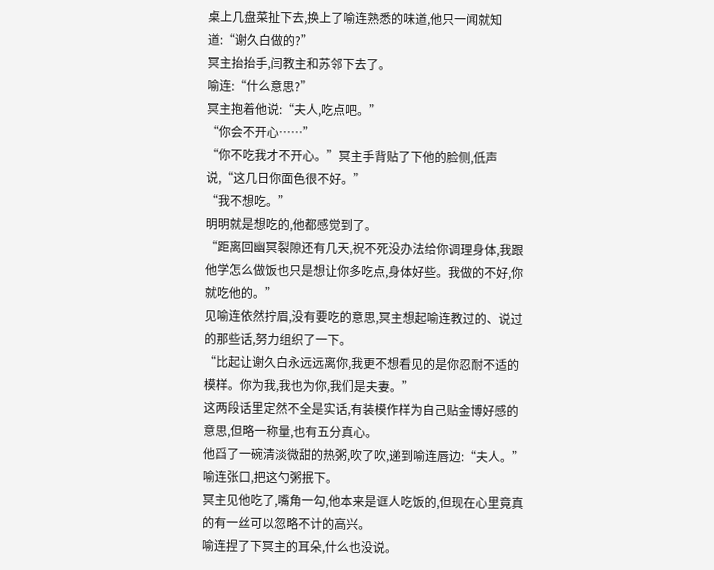桌上几盘菜扯下去,换上了喻连熟悉的味道,他只一闻就知道:“谢久白做的?”
冥主抬抬手,闫教主和苏邻下去了。
喻连:“什么意思?”
冥主抱着他说:“夫人,吃点吧。”
“你会不开心……”
“你不吃我才不开心。”冥主手背贴了下他的脸侧,低声说,“这几日你面色很不好。”
“我不想吃。”
明明就是想吃的,他都感觉到了。
“距离回幽冥裂隙还有几天,祝不死没办法给你调理身体,我跟他学怎么做饭也只是想让你多吃点,身体好些。我做的不好,你就吃他的。”
见喻连依然拧眉,没有要吃的意思,冥主想起喻连教过的、说过的那些话,努力组织了一下。
“比起让谢久白永远远离你,我更不想看见的是你忍耐不适的模样。你为我,我也为你,我们是夫妻。”
这两段话里定然不全是实话,有装模作样为自己贴金博好感的意思,但略一称量,也有五分真心。
他舀了一碗清淡微甜的热粥,吹了吹,递到喻连唇边:“夫人。”
喻连张口,把这勺粥抿下。
冥主见他吃了,嘴角一勾,他本来是诓人吃饭的,但现在心里竟真的有一丝可以忽略不计的高兴。
喻连捏了下冥主的耳朵,什么也没说。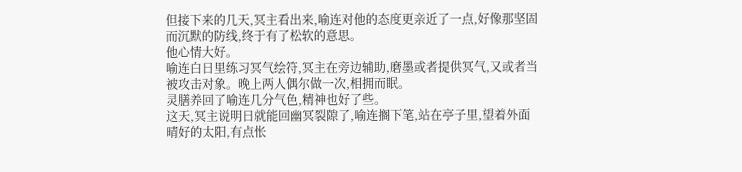但接下来的几天,冥主看出来,喻连对他的态度更亲近了一点,好像那坚固而沉默的防线,终于有了松软的意思。
他心情大好。
喻连白日里练习冥气绘符,冥主在旁边辅助,磨墨或者提供冥气,又或者当被攻击对象。晚上两人偶尔做一次,相拥而眠。
灵膳养回了喻连几分气色,精神也好了些。
这天,冥主说明日就能回幽冥裂隙了,喻连搁下笔,站在亭子里,望着外面晴好的太阳,有点怅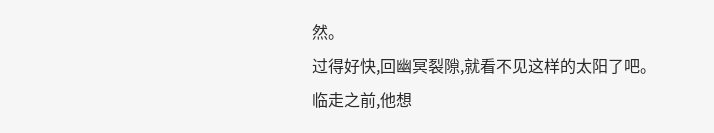然。
过得好快,回幽冥裂隙,就看不见这样的太阳了吧。
临走之前,他想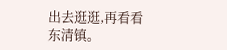出去逛逛,再看看东清镇。